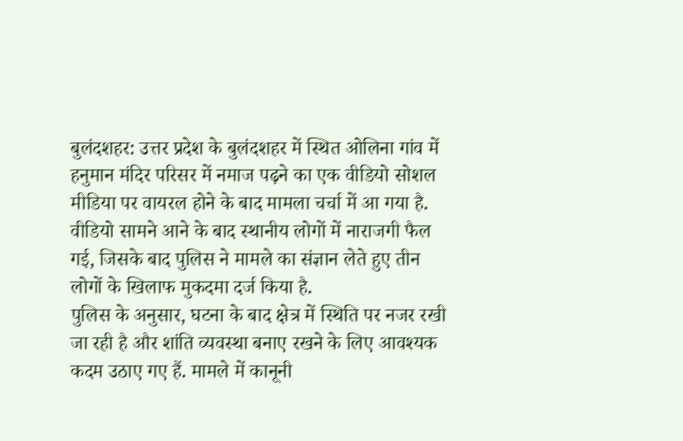बुलंदशहर: उत्तर प्रदेश के बुलंदशहर में स्थित ओलिना गांव में हनुमान मंदिर परिसर में नमाज पढ़ने का एक वीडियो सोशल मीडिया पर वायरल होने के बाद मामला चर्चा में आ गया है. वीडियो सामने आने के बाद स्थानीय लोगों में नाराजगी फैल गई, जिसके बाद पुलिस ने मामले का संज्ञान लेते हुए तीन लोगों के खिलाफ मुकदमा दर्ज किया है.
पुलिस के अनुसार, घटना के बाद क्षेत्र में स्थिति पर नजर रखी जा रही है और शांति व्यवस्था बनाए रखने के लिए आवश्यक कदम उठाए गए हैं. मामले में कानूनी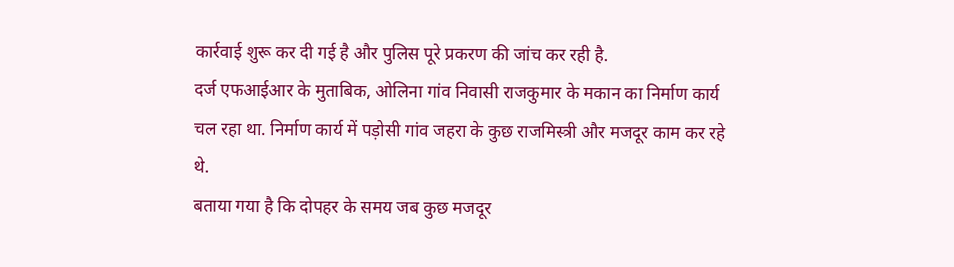कार्रवाई शुरू कर दी गई है और पुलिस पूरे प्रकरण की जांच कर रही है.
दर्ज एफआईआर के मुताबिक, ओलिना गांव निवासी राजकुमार के मकान का निर्माण कार्य चल रहा था. निर्माण कार्य में पड़ोसी गांव जहरा के कुछ राजमिस्त्री और मजदूर काम कर रहे थे.
बताया गया है कि दोपहर के समय जब कुछ मजदूर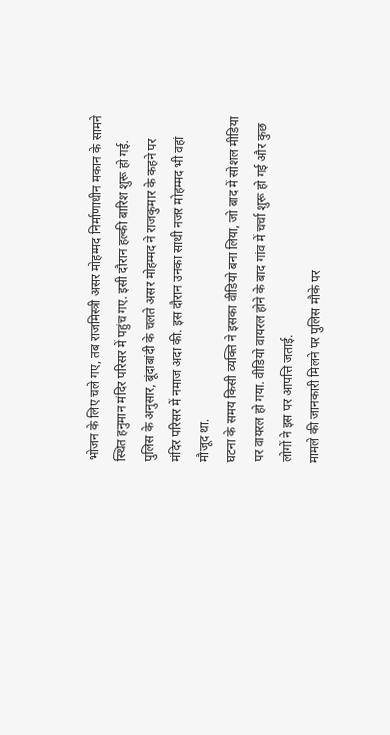भोजन के लिए चले गए, तब राजमिस्त्री असर मोहम्मद निर्माणाधीन मकान के सामने स्थित हनुमान मंदिर परिसर में पहुंच गए. इसी दौरान हल्की बारिश शुरू हो गई.
पुलिस के अनुसार, बूंदाबांदी के चलते असर मोहम्मद ने राजकुमार के कहने पर मंदिर परिसर में नमाज अदा की. इस दौरान उनका साथी नजर मोहम्मद भी वहां मौजूद था.
घटना के समय किसी व्यक्ति ने इसका वीडियो बना लिया, जो बाद में सोशल मीडिया पर वायरल हो गया. वीडियो वायरल होने के बाद गांव में चर्चा शुरू हो गई और कुछ लोगों ने इस पर आपत्ति जताई.
मामले की जानकारी मिलने पर पुलिस मौके पर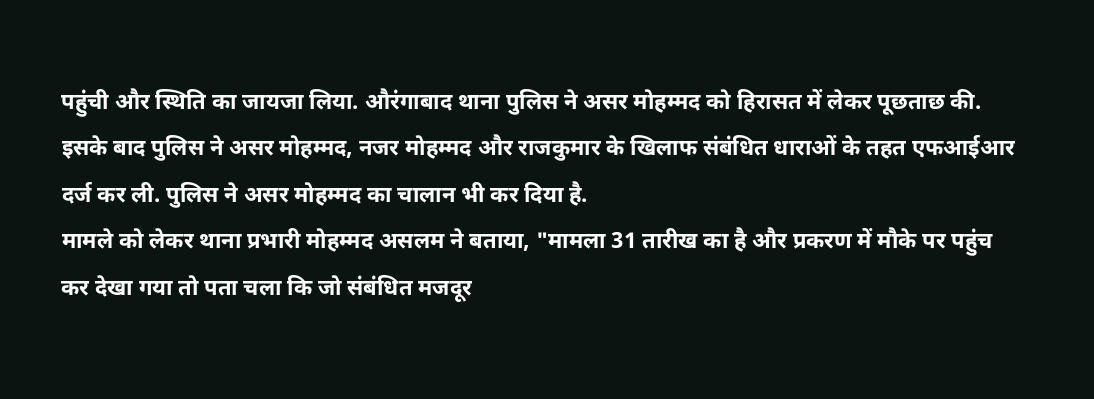पहुंची और स्थिति का जायजा लिया. औरंगाबाद थाना पुलिस ने असर मोहम्मद को हिरासत में लेकर पूछताछ की.
इसके बाद पुलिस ने असर मोहम्मद, नजर मोहम्मद और राजकुमार के खिलाफ संबंधित धाराओं के तहत एफआईआर दर्ज कर ली. पुलिस ने असर मोहम्मद का चालान भी कर दिया है.
मामले को लेकर थाना प्रभारी मोहम्मद असलम ने बताया, "मामला 31 तारीख का है और प्रकरण में मौके पर पहुंच कर देखा गया तो पता चला कि जो संबंधित मजदूर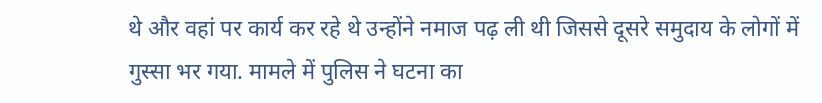थे और वहां पर कार्य कर रहे थे उन्होंने नमाज पढ़ ली थी जिससे दूसरे समुदाय के लोगों में गुस्सा भर गया. मामले में पुलिस ने घटना का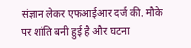संज्ञान लेकर एफआईआर दर्ज की. मौके पर शांति बनी हुई है और घटना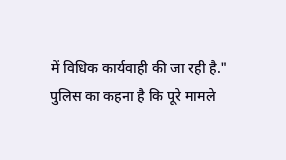में विधिक कार्यवाही की जा रही है."
पुलिस का कहना है कि पूरे मामले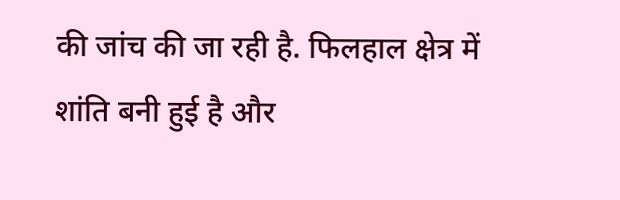की जांच की जा रही है. फिलहाल क्षेत्र में शांति बनी हुई है और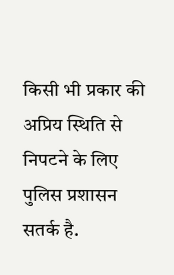किसी भी प्रकार की अप्रिय स्थिति से निपटने के लिए पुलिस प्रशासन सतर्क है.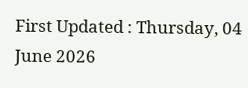First Updated : Thursday, 04 June 2026